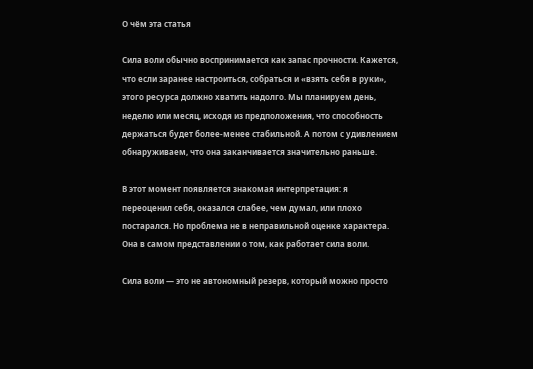О чём эта статья

Сила воли обычно воспринимается как запас прочности. Кажется, что если заранее настроиться, собраться и «взять себя в руки», этого ресурса должно хватить надолго. Мы планируем день, неделю или месяц, исходя из предположения, что способность держаться будет более-менее стабильной. А потом с удивлением обнаруживаем, что она заканчивается значительно раньше.

В этот момент появляется знакомая интерпретация: я переоценил себя, оказался слабее, чем думал, или плохо постарался. Но проблема не в неправильной оценке характера. Она в самом представлении о том, как работает сила воли.

Сила воли — это не автономный резерв, который можно просто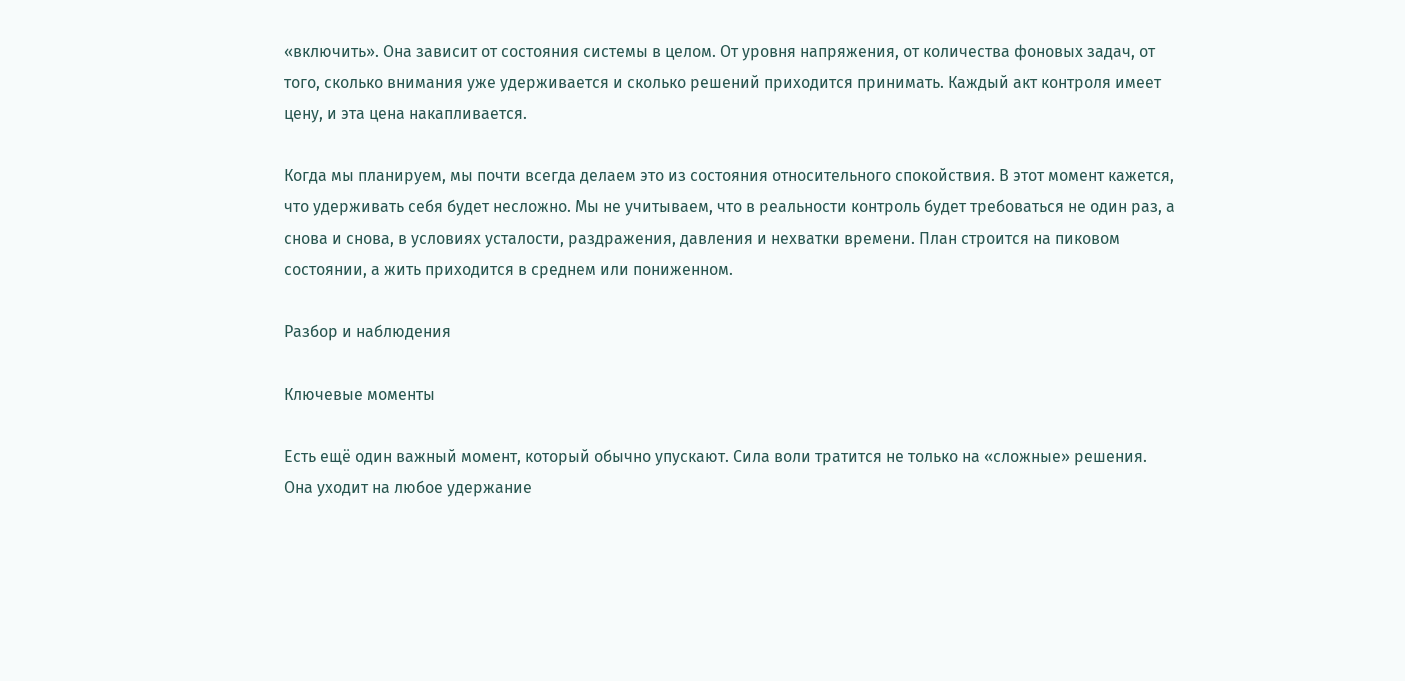«включить». Она зависит от состояния системы в целом. От уровня напряжения, от количества фоновых задач, от того, сколько внимания уже удерживается и сколько решений приходится принимать. Каждый акт контроля имеет цену, и эта цена накапливается.

Когда мы планируем, мы почти всегда делаем это из состояния относительного спокойствия. В этот момент кажется, что удерживать себя будет несложно. Мы не учитываем, что в реальности контроль будет требоваться не один раз, а снова и снова, в условиях усталости, раздражения, давления и нехватки времени. План строится на пиковом состоянии, а жить приходится в среднем или пониженном.

Разбор и наблюдения

Ключевые моменты

Есть ещё один важный момент, который обычно упускают. Сила воли тратится не только на «сложные» решения. Она уходит на любое удержание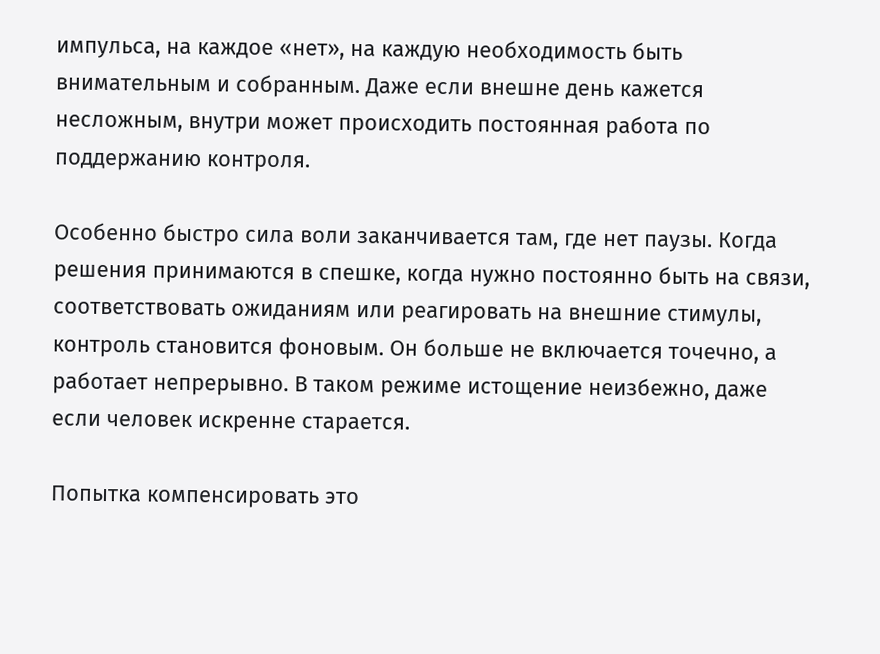импульса, на каждое «нет», на каждую необходимость быть внимательным и собранным. Даже если внешне день кажется несложным, внутри может происходить постоянная работа по поддержанию контроля.

Особенно быстро сила воли заканчивается там, где нет паузы. Когда решения принимаются в спешке, когда нужно постоянно быть на связи, соответствовать ожиданиям или реагировать на внешние стимулы, контроль становится фоновым. Он больше не включается точечно, а работает непрерывно. В таком режиме истощение неизбежно, даже если человек искренне старается.

Попытка компенсировать это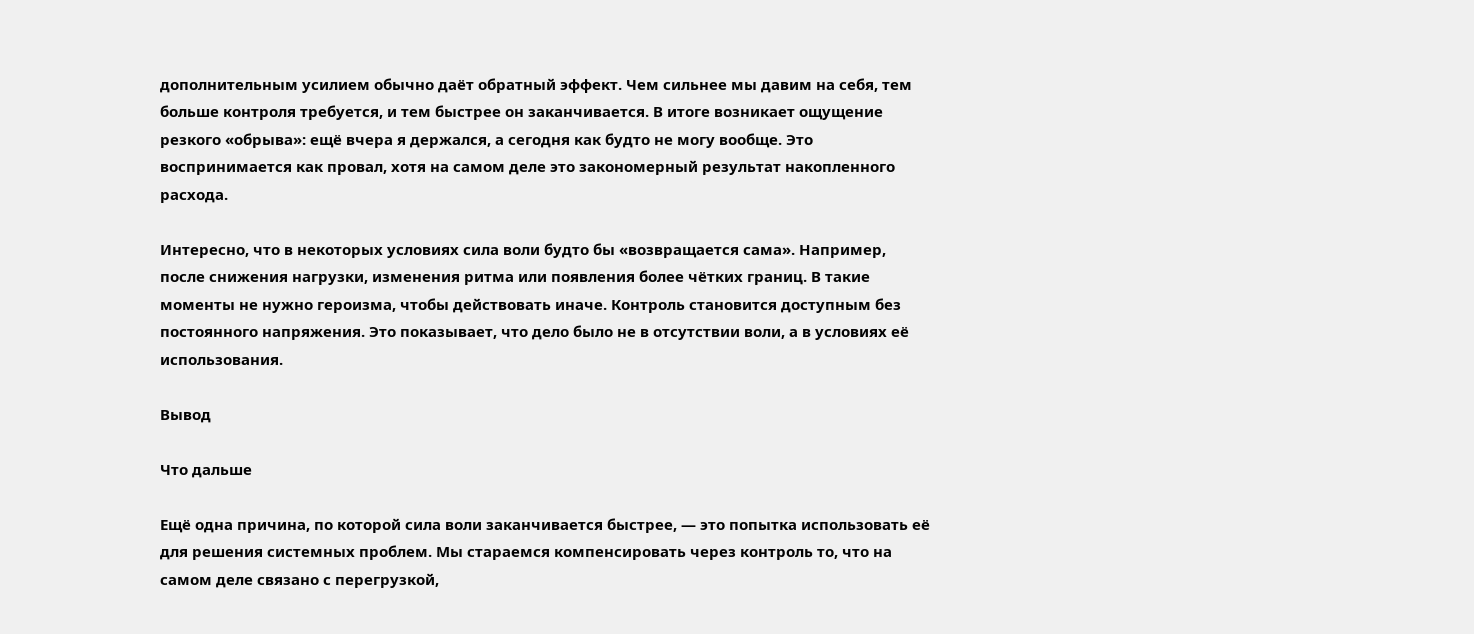дополнительным усилием обычно даёт обратный эффект. Чем сильнее мы давим на себя, тем больше контроля требуется, и тем быстрее он заканчивается. В итоге возникает ощущение резкого «обрыва»: ещё вчера я держался, а сегодня как будто не могу вообще. Это воспринимается как провал, хотя на самом деле это закономерный результат накопленного расхода.

Интересно, что в некоторых условиях сила воли будто бы «возвращается сама». Например, после снижения нагрузки, изменения ритма или появления более чётких границ. В такие моменты не нужно героизма, чтобы действовать иначе. Контроль становится доступным без постоянного напряжения. Это показывает, что дело было не в отсутствии воли, а в условиях её использования.

Вывод

Что дальше

Ещё одна причина, по которой сила воли заканчивается быстрее, — это попытка использовать её для решения системных проблем. Мы стараемся компенсировать через контроль то, что на самом деле связано с перегрузкой,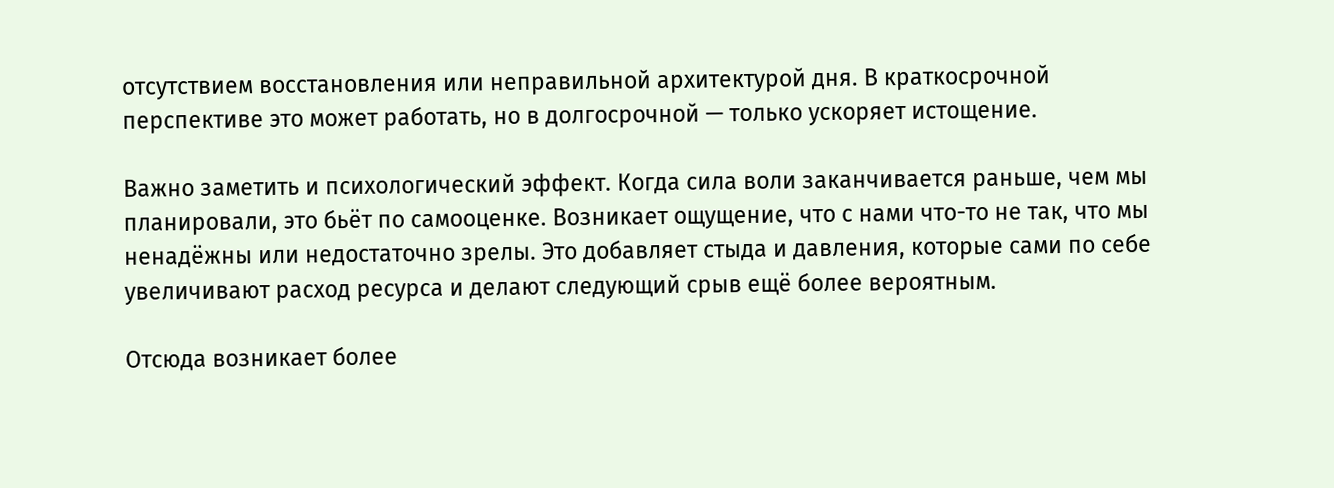отсутствием восстановления или неправильной архитектурой дня. В краткосрочной перспективе это может работать, но в долгосрочной — только ускоряет истощение.

Важно заметить и психологический эффект. Когда сила воли заканчивается раньше, чем мы планировали, это бьёт по самооценке. Возникает ощущение, что с нами что-то не так, что мы ненадёжны или недостаточно зрелы. Это добавляет стыда и давления, которые сами по себе увеличивают расход ресурса и делают следующий срыв ещё более вероятным.

Отсюда возникает более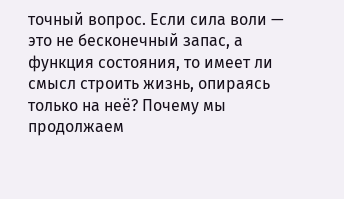точный вопрос. Если сила воли — это не бесконечный запас, а функция состояния, то имеет ли смысл строить жизнь, опираясь только на неё? Почему мы продолжаем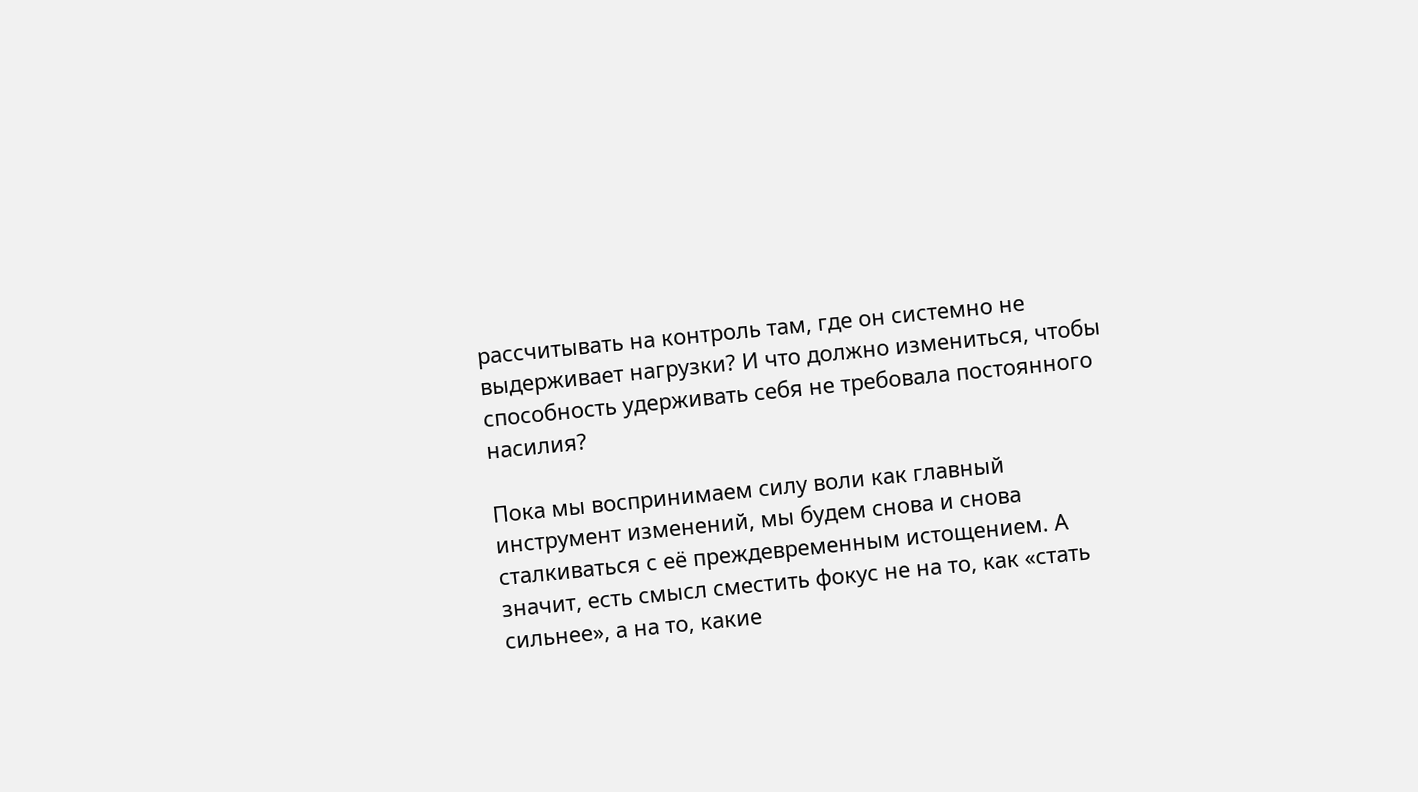рассчитывать на контроль там, где он системно не выдерживает нагрузки? И что должно измениться, чтобы способность удерживать себя не требовала постоянного насилия?

Пока мы воспринимаем силу воли как главный инструмент изменений, мы будем снова и снова сталкиваться с её преждевременным истощением. А значит, есть смысл сместить фокус не на то, как «стать сильнее», а на то, какие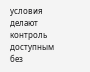условия делают контроль доступным без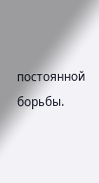постоянной борьбы.